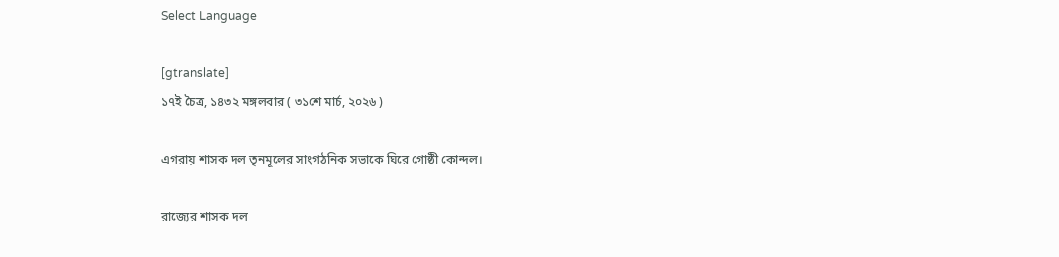Select Language

[gtranslate]
১৭ই চৈত্র, ১৪৩২ মঙ্গলবার ( ৩১শে মার্চ, ২০২৬ )

এগরায় শাসক দল তৃনমূলের সাংগঠনিক সভাকে ঘিরে গোষ্ঠী কোন্দল।

রাজ্যের শাসক দল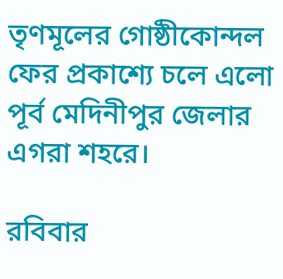তৃণমূলের গোষ্ঠীকোন্দল ফের প্রকাশ্যে চলে এলো পূর্ব মেদিনীপুর জেলার এগরা শহরে।

রবিবার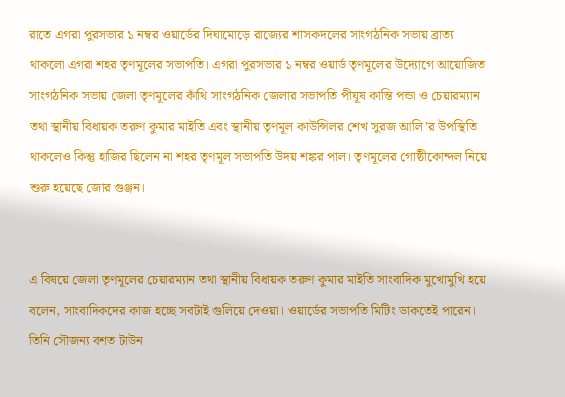রাতে এগরা পুরসভার ১ নম্বর ওয়ার্ডের দিঘামোড়ে রাজ্যের শাসকদলের সাংগঠনিক সভায় ব্রাত্য থাকলো এগরা শহর তৃণমূলের সভাপতি। এগরা পুরসভার ১ নম্বর ওয়ার্ড তৃণমূলের উদ্যোগে আয়োজিত সাংগঠনিক সভায় জেলা তৃণমূলের কাঁথি সাংগঠনিক জেলার সভাপতি পীযূষ কান্তি পন্ডা ও চেয়ারম্যান তথা স্থানীয় বিধায়ক তরুণ কুমার মাইতি এবং স্থানীয় তৃণমূল কাউন্সিলর শেখ সুরজ আলি’র উপস্থিতি থাকলেও কিন্তু হাজির ছিলেন না শহর তৃণমূল সভাপতি উদয় শঙ্কর পাল। তৃণমূলের গোষ্ঠীকোন্দল নিয়ে শুরু হয়েছে জোর গুঞ্জন।


এ বিষয়ে জেলা তৃণমূলের চেয়ারম্যান তথা স্থানীয় বিধায়ক তরুণ কুমার মাইতি সাংবাদিক মুখোমুখি হয়ে বলেন, সাংবাদিকদের কাজ হচ্ছে সবটাই গুলিয়ে দেওয়া। ওয়ার্ডের সভাপতি মিটিং ডাকতেই পারেন। তিনি সৌজন্য বশত টাউন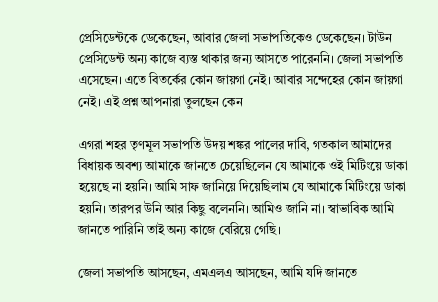প্রেসিডেন্টকে ডেকেছেন, আবার জেলা সভাপতিকেও ডেকেছেন। টাউন প্রেসিডেন্ট অন্য কাজে ব্যস্ত থাকার জন্য আসতে পারেননি। জেলা সভাপতি এসেছেন। এতে বিতর্কের কোন জায়গা নেই। আবার সন্দেহের কোন জায়গা নেই। এই প্রশ্ন আপনারা তুলছেন কেন

এগরা শহর তৃণমূল সভাপতি উদয় শঙ্কর পালের দাবি, গতকাল আমাদের বিধায়ক অবশ্য আমাকে জানতে চেয়েছিলেন যে আমাকে ওই মিটিংয়ে ডাকা হয়েছে না হয়নি। আমি সাফ জানিয়ে দিয়েছিলাম যে আমাকে মিটিংয়ে ডাকা হয়নি। তারপর উনি আর কিছু বলেননি। আমিও জানি না। স্বাভাবিক আমি জানতে পারিনি তাই অন্য কাজে বেরিয়ে গেছি।

জেলা সভাপতি আসছেন, এমএলএ আসছেন, আমি যদি জানতে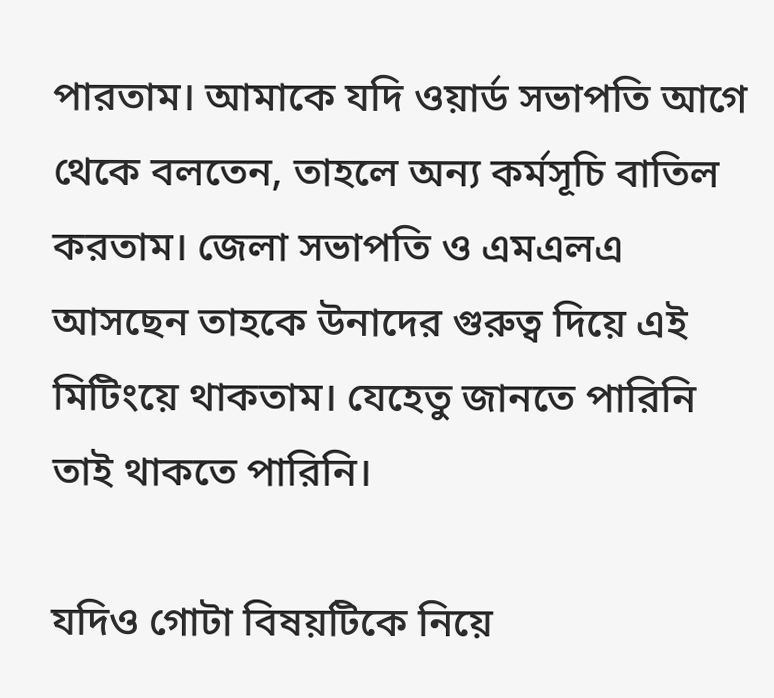পারতাম। আমাকে যদি ওয়ার্ড সভাপতি আগে থেকে বলতেন, তাহলে অন্য কর্মসূচি বাতিল করতাম। জেলা সভাপতি ও এমএলএ আসছেন তাহকে উনাদের গুরুত্ব দিয়ে এই মিটিংয়ে থাকতাম। যেহেতু জানতে পারিনি তাই থাকতে পারিনি।

যদিও গোটা বিষয়টিকে নিয়ে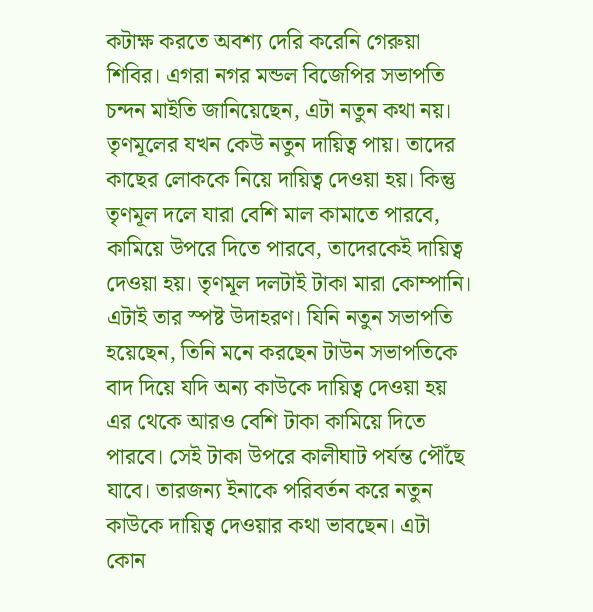কটাক্ষ করতে অবশ্য দেরি করেনি গেরুয়া শিবির। এগরা নগর মন্ডল বিজেপির সভাপতি চন্দন মাইতি জানিয়েছেন, এটা নতুন কথা নয়। তৃণমূলের যখন কেউ নতুন দায়িত্ব পায়। তাদের কাছের লোককে নিয়ে দায়িত্ব দেওয়া হয়। কিন্তু তৃণমূল দলে যারা বেশি মাল কামাতে পারবে, কামিয়ে উপরে দিতে পারবে, তাদেরকেই দায়িত্ব দেওয়া হয়। তৃণমূল দলটাই টাকা মারা কোম্পানি। এটাই তার স্পষ্ট উদাহরণ। যিনি নতুন সভাপতি হয়েছেন, তিনি মনে করছেন টাউন সভাপতিকে বাদ দিয়ে যদি অন্য কাউকে দায়িত্ব দেওয়া হয় এর থেকে আরও বেশি টাকা কামিয়ে দিতে পারবে। সেই টাকা উপরে কালীঘাট পর্যন্ত পৌঁছে যাবে। তারজন্য ইনাকে পরিবর্তন করে নতুন কাউকে দায়িত্ব দেওয়ার কথা ভাবছেন। এটা কোন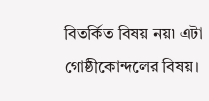বিতর্কিত বিষয় নয়৷ এটা গোষ্ঠীকোন্দলের বিষয়।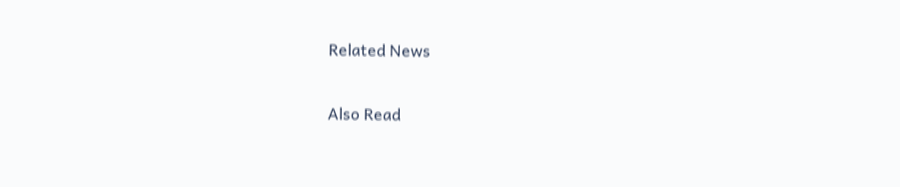Related News

Also Read